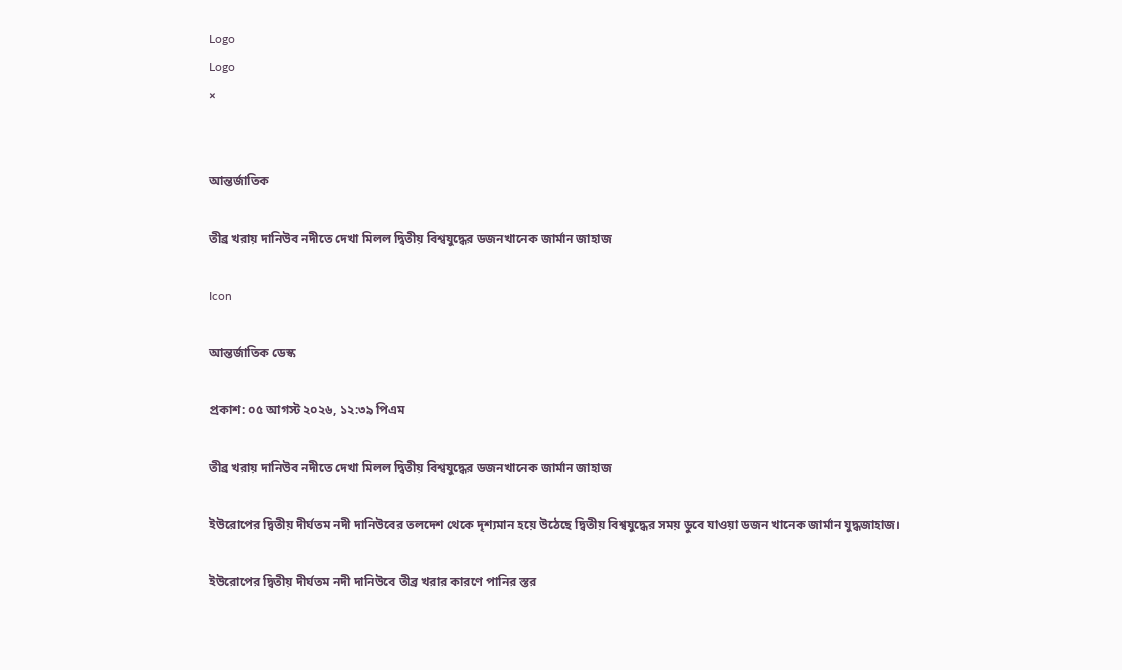Logo
Logo
×


আন্তর্জাতিক

তীব্র খরায় দানিউব নদীতে দেখা মিলল দ্বিতীয় বিশ্বযুদ্ধের ডজনখানেক জার্মান জাহাজ

Icon

আন্তর্জাতিক ডেস্ক

প্রকাশ: ০৫ আগস্ট ২০২৬, ১২:৩৯ পিএম

তীব্র খরায় দানিউব নদীতে দেখা মিলল দ্বিতীয় বিশ্বযুদ্ধের ডজনখানেক জার্মান জাহাজ

ইউরোপের দ্বিতীয় দীর্ঘতম নদী দানিউবের তলদেশ থেকে দৃশ্যমান হয়ে উঠেছে দ্বিতীয় বিশ্বযুদ্ধের সময় ডুবে যাওয়া ডজন খানেক জার্মান যুদ্ধজাহাজ।

ইউরোপের দ্বিতীয় দীর্ঘতম নদী দানিউবে তীব্র খরার কারণে পানির স্তর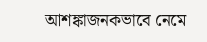আশঙ্কাজনকভাবে নেমে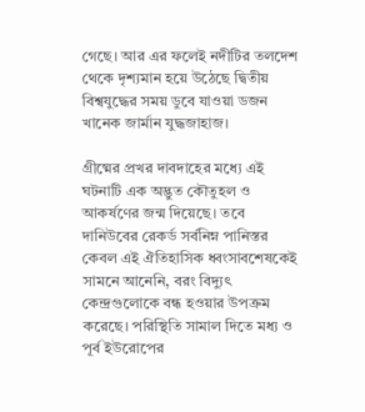গেছে। আর এর ফলেই নদীটির তলদেশ থেকে দৃশ্যমান হয়ে উঠেছে দ্বিতীয় বিশ্বযুদ্ধের সময় ডুবে যাওয়া ডজন খানেক জার্মান যুদ্ধজাহাজ।

গ্রীষ্মের প্রখর দাবদাহের মধ্যে এই ঘটনাটি এক অদ্ভুত কৌতুহল ও আকর্ষণের জন্ম দিয়েছে। তবে দানিউবের রেকর্ড সর্বনিম্ন পানিস্তর কেবল এই ঐতিহাসিক ধ্বংসাবশেষকেই সামনে আনেনি, বরং বিদ্যুৎ কেন্দ্রগুলোকে বন্ধ হওয়ার উপক্রম করেছে। পরিস্থিতি সামাল দিতে মধ্য ও পূর্ব ইউরোপের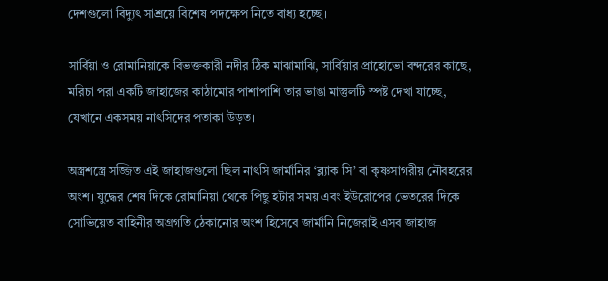দেশগুলো বিদ্যুৎ সাশ্রয়ে বিশেষ পদক্ষেপ নিতে বাধ্য হচ্ছে।

সার্বিয়া ও রোমানিয়াকে বিভক্তকারী নদীর ঠিক মাঝামাঝি, সার্বিয়ার প্রাহোভো বন্দরের কাছে, মরিচা পরা একটি জাহাজের কাঠামোর পাশাপাশি তার ভাঙা মাস্তুলটি স্পষ্ট দেখা যাচ্ছে, যেখানে একসময় নাৎসিদের পতাকা উড়ত।

অস্ত্রশস্ত্রে সজ্জিত এই জাহাজগুলো ছিল নাৎসি জার্মানির ‘ব্ল্যাক সি’ বা কৃষ্ণসাগরীয় নৌবহরের অংশ। যুদ্ধের শেষ দিকে রোমানিয়া থেকে পিছু হটার সময় এবং ইউরোপের ভেতরের দিকে সোভিয়েত বাহিনীর অগ্রগতি ঠেকানোর অংশ হিসেবে জার্মানি নিজেরাই এসব জাহাজ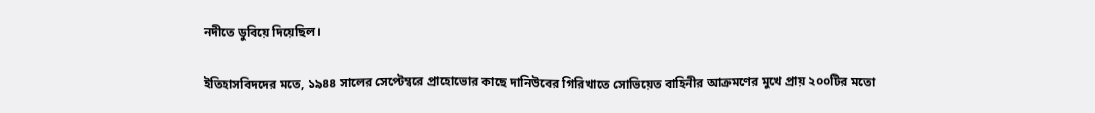নদীতে ডুবিয়ে দিয়েছিল।

ইতিহাসবিদদের মতে, ১৯৪৪ সালের সেপ্টেম্বরে প্রাহোভোর কাছে দানিউবের গিরিখাতে সোভিয়েত বাহিনীর আক্রমণের মুখে প্রায় ২০০টির মতো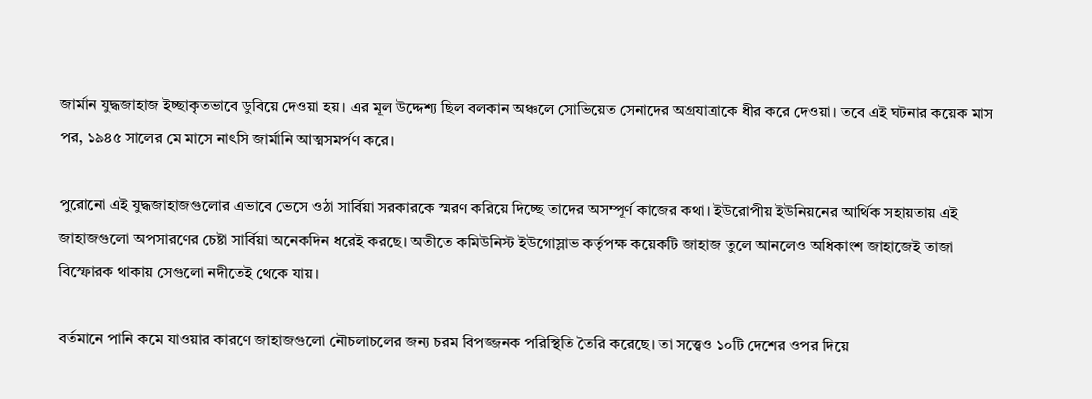জার্মান যুদ্ধজাহাজ ইচ্ছাকৃতভাবে ডুবিয়ে দেওয়া হয়। এর মূল উদ্দেশ্য ছিল বলকান অঞ্চলে সোভিয়েত সেনাদের অগ্রযাত্রাকে ধীর করে দেওয়া। তবে এই ঘটনার কয়েক মাস পর, ১৯৪৫ সালের মে মাসে নাৎসি জার্মানি আত্মসমর্পণ করে।

পুরোনো এই যুদ্ধজাহাজগুলোর এভাবে ভেসে ওঠা সার্বিয়া সরকারকে স্মরণ করিয়ে দিচ্ছে তাদের অসম্পূর্ণ কাজের কথা। ইউরোপীয় ইউনিয়নের আর্থিক সহায়তায় এই জাহাজগুলো অপসারণের চেষ্টা সার্বিয়া অনেকদিন ধরেই করছে। অতীতে কমিউনিস্ট ইউগোস্লাভ কর্তৃপক্ষ কয়েকটি জাহাজ তুলে আনলেও অধিকাংশ জাহাজেই তাজা বিস্ফোরক থাকায় সেগুলো নদীতেই থেকে যায়।

বর্তমানে পানি কমে যাওয়ার কারণে জাহাজগুলো নৌচলাচলের জন্য চরম বিপজ্জনক পরিস্থিতি তৈরি করেছে। তা সত্ত্বেও ১০টি দেশের ওপর দিয়ে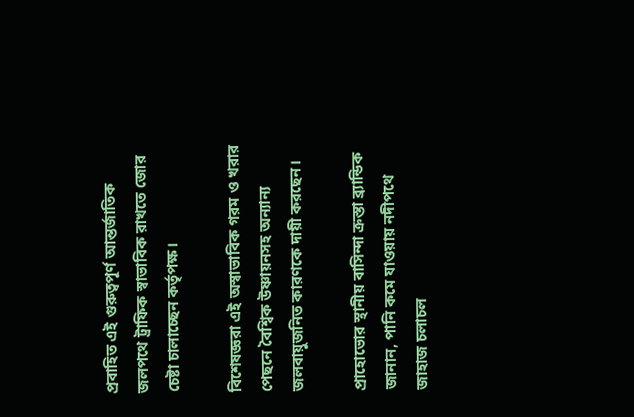প্রবাহিত এই গুরুত্বপূর্ণ আন্তর্জাতিক জলপথে ট্রাফিক স্বাভাবিক রাখতে জোর চেষ্টা চালাচ্ছেন কর্তৃপক্ষ।

বিশেষজ্ঞরা এই অস্বাভাবিক গরম ও খরার পেছনে বৈশ্বিক উষ্ণায়নসহ অন্যান্য জলবায়ুজনিত কারণকে দায়ী করছেন।

প্রাহোভোর স্থানীয় বাসিন্দা ক্রস্তা ব্র্যান্ডিক জানান, পানি কমে যাওয়ায় নদীপথে জাহাজ চলাচল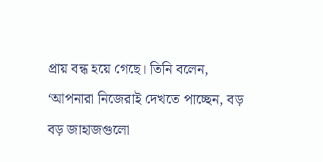প্রায় বন্ধ হয়ে গেছে। তিনি বলেন, ‘আপনারা নিজেরাই দেখতে পাচ্ছেন, বড় বড় জাহাজগুলো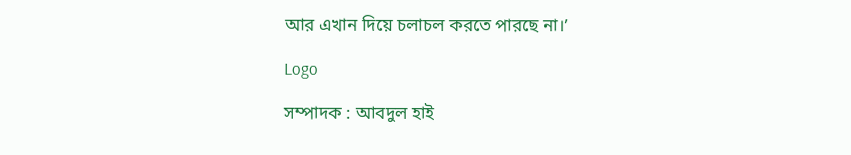আর এখান দিয়ে চলাচল করতে পারছে না।’

Logo

সম্পাদক : আবদুল হাই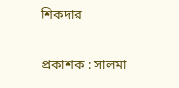শিকদার

প্রকাশক : সালমা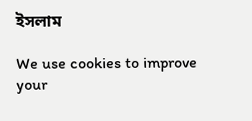ইসলাম

We use cookies to improve your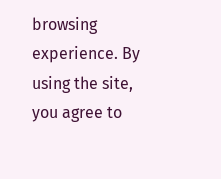browsing experience. By using the site, you agree to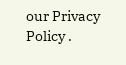our Privacy Policy .